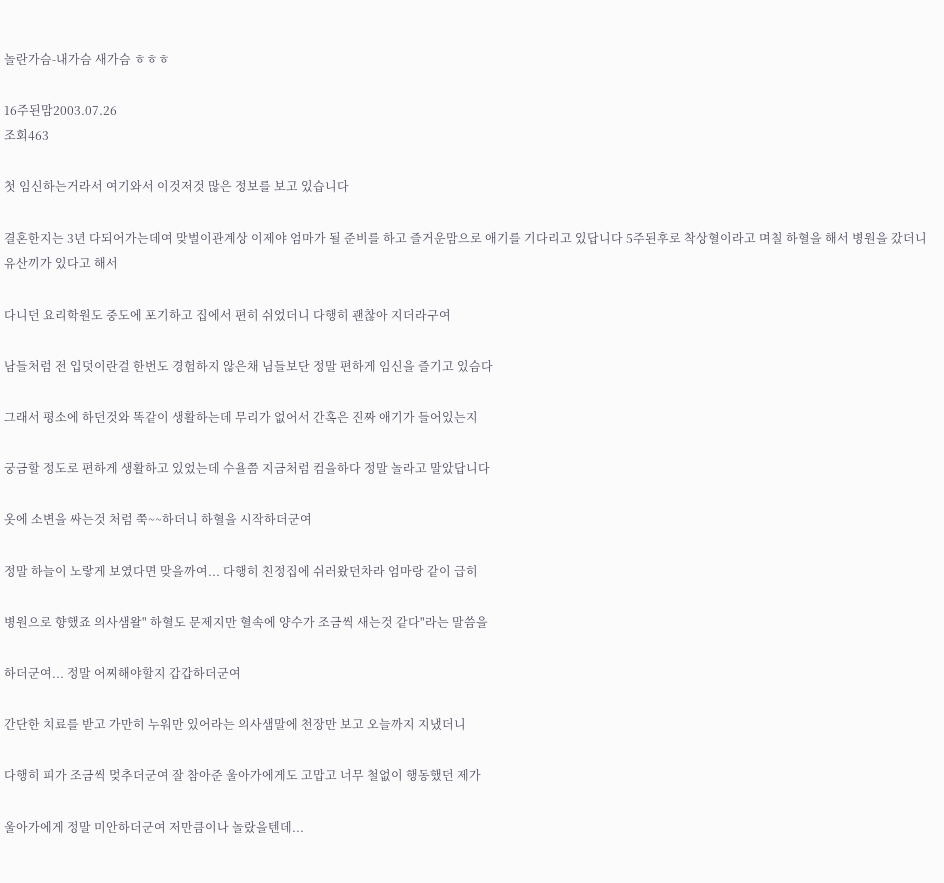놀란가슴-내가슴 새가슴 ㅎㅎㅎ

16주된맘2003.07.26
조회463

첫 임신하는거라서 여기와서 이것저것 많은 정보를 보고 있습니다

결혼한지는 3년 다되어가는데여 맞벌이관계상 이제야 엄마가 될 준비를 하고 즐거운맘으로 애기를 기다리고 있답니다 5주된후로 착상혈이라고 며칠 하혈을 해서 병원을 갔더니 유산끼가 있다고 해서

다니던 요리학원도 중도에 포기하고 집에서 편히 쉬었더니 다행히 괜찮아 지더라구여

남들처럼 전 입덧이란걸 한번도 경험하지 않은채 님들보단 정말 편하게 임신을 즐기고 있슴다

그래서 평소에 하던것와 똑같이 생활하는데 무리가 없어서 간혹은 진짜 애기가 들어있는지

궁금할 정도로 편하게 생활하고 있었는데 수욜쯤 지금처럼 컴을하다 정말 놀라고 말았답니다

옷에 소변을 싸는것 처럼 쭉~~하더니 하혈을 시작하더군여

정말 하늘이 노랗게 보였다면 맞을까여... 다행히 친정집에 쉬러왔던차라 엄마랑 같이 급히

병원으로 향했죠 의사샘왈" 하혈도 문제지만 혈속에 양수가 조금씩 새는것 같다"라는 말씀을

하더군여... 정말 어찌해야할지 갑갑하더군여

간단한 치료를 받고 가만히 누워만 있어라는 의사샘말에 천장만 보고 오늘까지 지냈더니

다행히 피가 조금씩 멎추더군여 잘 참아준 울아가에게도 고맙고 너무 철없이 행동했던 제가

울아가에게 정말 미안하더군여 저만큼이나 놀랐을텐데...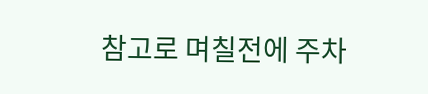참고로 며칠전에 주차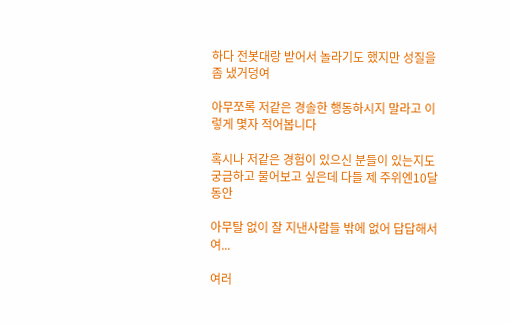하다 전봇대랑 받어서 놀라기도 했지만 성질을 좀 냈거덩여

아무쪼록 저같은 경솔한 행동하시지 말라고 이렇게 몇자 적어봅니다

혹시나 저같은 경험이 있으신 분들이 있는지도 궁금하고 물어보고 싶은데 다들 제 주위엔10달동안

아무탈 없이 잘 지낸사람들 밖에 없어 답답해서여...

여러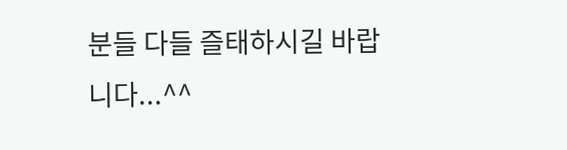분들 다들 즐태하시길 바랍니다...^^